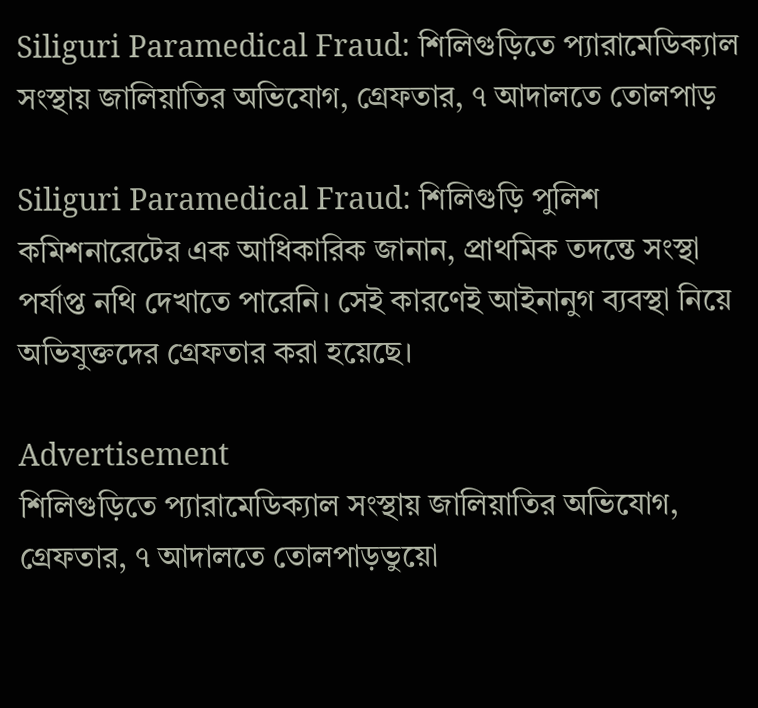Siliguri Paramedical Fraud: শিলিগুড়িতে প্যারামেডিক্যাল সংস্থায় জালিয়াতির অভিযোগ, গ্রেফতার, ৭ আদালতে তোলপাড়

Siliguri Paramedical Fraud: শিলিগুড়ি পুলিশ কমিশনারেটের এক আধিকারিক জানান, প্রাথমিক তদন্তে সংস্থা পর্যাপ্ত নথি দেখাতে পারেনি। সেই কারণেই আইনানুগ ব্যবস্থা নিয়ে অভিযুক্তদের গ্রেফতার করা হয়েছে।

Advertisement
শিলিগুড়িতে প্যারামেডিক্যাল সংস্থায় জালিয়াতির অভিযোগ, গ্রেফতার, ৭ আদালতে তোলপাড়ভুয়ো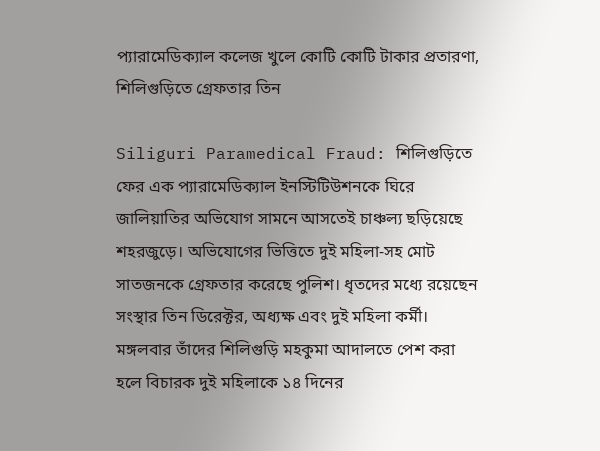প্যারামেডিক্যাল কলেজ খুলে কোটি কোটি টাকার প্রতারণা, শিলিগুড়িতে গ্রেফতার তিন

Siliguri Paramedical Fraud: শিলিগুড়িতে ফের এক প্যারামেডিক্যাল ইনস্টিটিউশনকে ঘিরে জালিয়াতির অভিযোগ সামনে আসতেই চাঞ্চল্য ছড়িয়েছে শহরজুড়ে। অভিযোগের ভিত্তিতে দুই মহিলা-সহ মোট সাতজনকে গ্রেফতার করেছে পুলিশ। ধৃতদের মধ্যে রয়েছেন সংস্থার তিন ডিরেক্টর, অধ্যক্ষ এবং দুই মহিলা কর্মী। মঙ্গলবার তাঁদের শিলিগুড়ি মহকুমা আদালতে পেশ করা হলে বিচারক দুই মহিলাকে ১৪ দিনের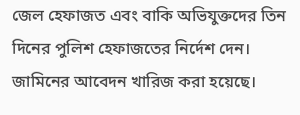জেল হেফাজত এবং বাকি অভিযুক্তদের তিন দিনের পুলিশ হেফাজতের নির্দেশ দেন। জামিনের আবেদন খারিজ করা হয়েছে।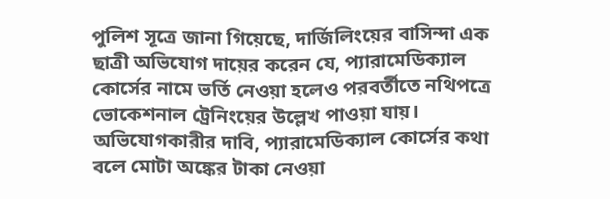পুলিশ সূত্রে জানা গিয়েছে, দার্জিলিংয়ের বাসিন্দা এক ছাত্রী অভিযোগ দায়ের করেন যে, প্যারামেডিক্যাল কোর্সের নামে ভর্তি নেওয়া হলেও পরবর্তীতে নথিপত্রে ভোকেশনাল ট্রেনিংয়ের উল্লেখ পাওয়া যায়। অভিযোগকারীর দাবি, প্যারামেডিক্যাল কোর্সের কথা বলে মোটা অঙ্কের টাকা নেওয়া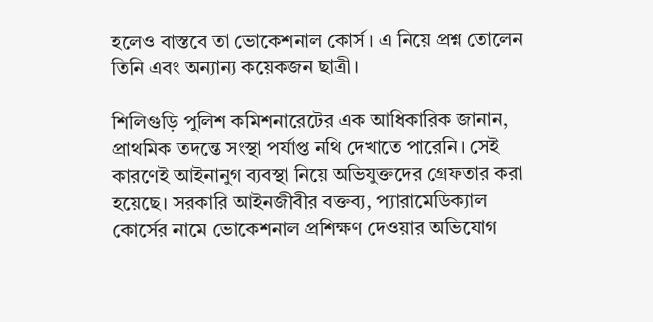হলেও বাস্তবে তা ভোকেশনাল কোর্স। এ নিয়ে প্রশ্ন তোলেন তিনি এবং অন্যান্য কয়েকজন ছাত্রী।

শিলিগুড়ি পুলিশ কমিশনারেটের এক আধিকারিক জানান, প্রাথমিক তদন্তে সংস্থা পর্যাপ্ত নথি দেখাতে পারেনি। সেই কারণেই আইনানুগ ব্যবস্থা নিয়ে অভিযুক্তদের গ্রেফতার করা হয়েছে। সরকারি আইনজীবীর বক্তব্য, প্যারামেডিক্যাল কোর্সের নামে ভোকেশনাল প্রশিক্ষণ দেওয়ার অভিযোগ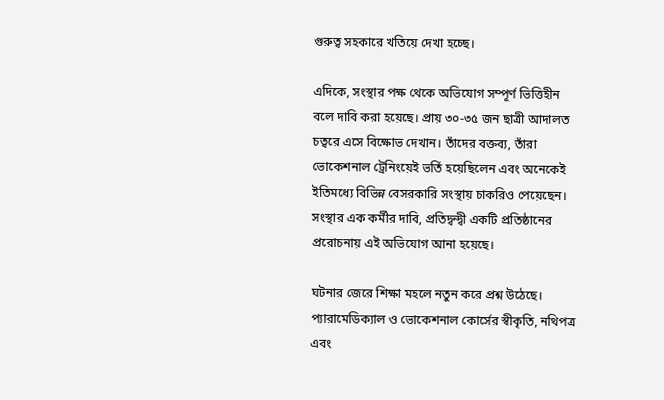গুরুত্ব সহকারে খতিয়ে দেখা হচ্ছে।

এদিকে, সংস্থার পক্ষ থেকে অভিযোগ সম্পূর্ণ ভিত্তিহীন বলে দাবি করা হয়েছে। প্রায় ৩০-৩৫ জন ছাত্রী আদালত চত্বরে এসে বিক্ষোভ দেখান। তাঁদের বক্তব্য, তাঁরা ভোকেশনাল ট্রেনিংয়েই ভর্তি হয়েছিলেন এবং অনেকেই ইতিমধ্যে বিভিন্ন বেসরকারি সংস্থায় চাকরিও পেয়েছেন। সংস্থার এক কর্মীর দাবি, প্রতিদ্বন্দ্বী একটি প্রতিষ্ঠানের প্ররোচনায় এই অভিযোগ আনা হয়েছে।

ঘটনার জেরে শিক্ষা মহলে নতুন করে প্রশ্ন উঠেছে। প্যারামেডিক্যাল ও ভোকেশনাল কোর্সের স্বীকৃতি, নথিপত্র এবং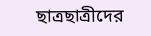ছাত্রছাত্রীদের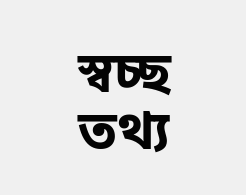স্বচ্ছ তথ্য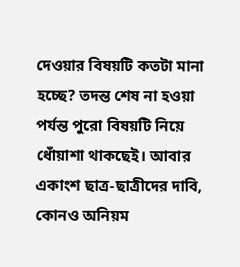দেওয়ার বিষয়টি কতটা মানা হচ্ছে? তদন্ত শেষ না হওয়া পর্যন্ত পুরো বিষয়টি নিয়ে ধোঁয়াশা থাকছেই। আবার একাংশ ছাত্র-ছাত্রীদের দাবি, কোনও অনিয়ম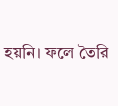হয়নি। ফলে তৈরি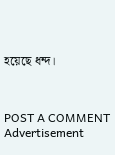হয়েছে ধন্দ।



POST A COMMENT
Advertisement